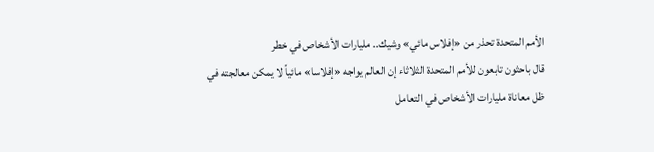الأمم المتحدة تحذر من «إفلاس مائي» وشيك.. مليارات الأشخاص في خطر
قال باحثون تابعون للأمم المتحدة الثلاثاء إن العالم يواجه «إفلاسا» مائياً لا يمكن معالجته في ظل معاناة مليارات الأشخاص في التعامل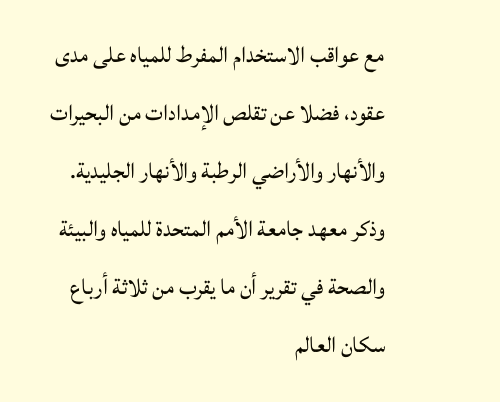مع عواقب الاستخدام المفرط للمياه على مدى عقود، فضلا عن تقلص الإمدادات من البحيرات والأنهار والأراضي الرطبة والأنهار الجليدية.
وذكر معهد جامعة الأمم المتحدة للمياه والبيئة والصحة في تقرير أن ما يقرب من ثلاثة أرباع سكان العالم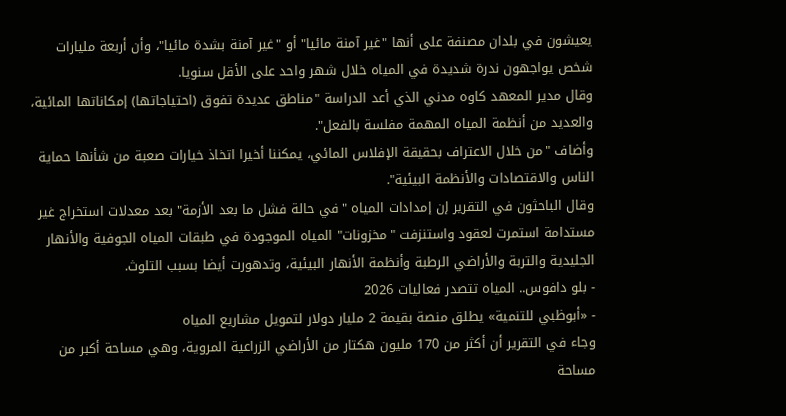يعيشون في بلدان مصنفة على أنها "غير آمنة مائيا" أو "غير آمنة بشدة مائيا"، وأن أربعة مليارات شخص يواجهون ندرة شديدة في المياه خلال شهر واحد على الأقل سنويا.
وقال مدير المعهد كاوه مدني الذي أعد الدراسة "مناطق عديدة تفوق (احتياجاتها) إمكاناتها المائية، والعديد من أنظمة المياه المهمة مفلسة بالفعل".
وأضاف "من خلال الاعتراف بحقيقة الإفلاس المائي، يمكننا أخيرا اتخاذ خيارات صعبة من شأنها حماية الناس والاقتصادات والأنظمة البيئية".
وقال الباحثون في التقرير إن إمدادات المياه "في حالة فشل ما بعد الأزمة" بعد معدلات استخراج غير مستدامة استمرت لعقود واستنزفت "مخزونات" المياه الموجودة في طبقات المياه الجوفية والأنهار الجليدية والتربة والأراضي الرطبة وأنظمة الأنهار البيئية، وتدهورت أيضا بسبب التلوث.
- بلو دافوس.. المياه تتصدر فعاليات 2026
- «أبوظبي للتنمية» يطلق منصة بقيمة 2 مليار دولار لتمويل مشاريع المياه
وجاء في التقرير أن أكثر من 170 مليون هكتار من الأراضي الزراعية المروية، وهي مساحة أكبر من مساحة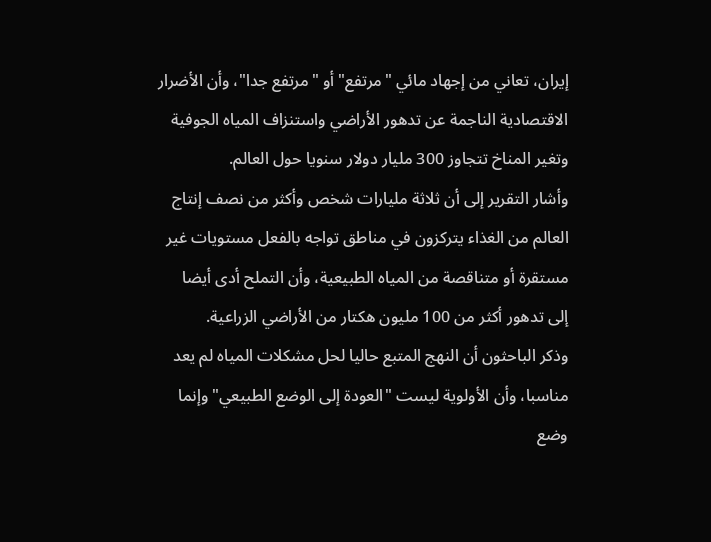إيران، تعاني من إجهاد مائي "مرتفع" أو "مرتفع جدا"، وأن الأضرار الاقتصادية الناجمة عن تدهور الأراضي واستنزاف المياه الجوفية وتغير المناخ تتجاوز 300 مليار دولار سنويا حول العالم.
وأشار التقرير إلى أن ثلاثة مليارات شخص وأكثر من نصف إنتاج العالم من الغذاء يتركزون في مناطق تواجه بالفعل مستويات غير مستقرة أو متناقصة من المياه الطبيعية، وأن التملح أدى أيضا إلى تدهور أكثر من 100 مليون هكتار من الأراضي الزراعية.
وذكر الباحثون أن النهج المتبع حاليا لحل مشكلات المياه لم يعد مناسبا، وأن الأولوية ليست "العودة إلى الوضع الطبيعي" وإنما وضع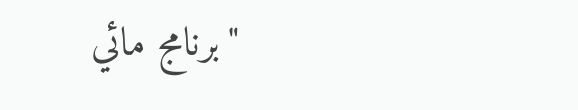"برنامج مائي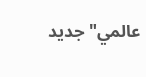عالمي" جديد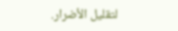لتقليل الأضرار.